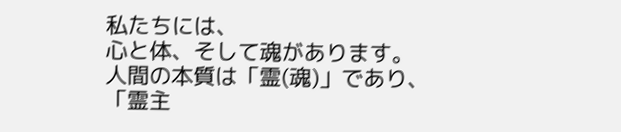私たちには、
心と体、そして魂があります。
人間の本質は「霊(魂)」であり、
「霊主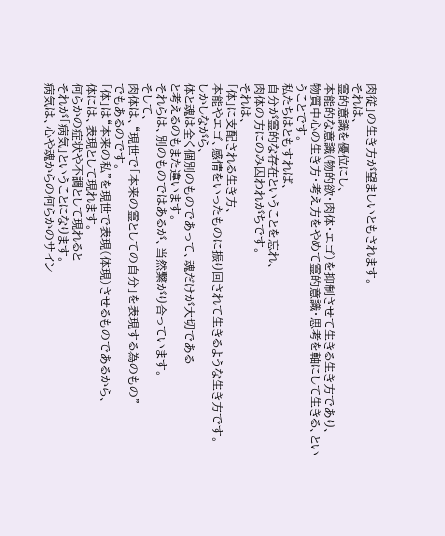肉従」の生き方が望ましいともされます。
それは、
霊的意識を優位にし、
本能的な意識(物的欲・肉体・エゴ)を抑制させて生きる生き方であり、
物質中心の生き方・考え方をやめて霊的意識・思考を軸にして生きる、ということです。
私たちはともすれば、
自分が霊的な存在ということを忘れ、
肉体の方にのみ囚われがちです。
それは、
「体」に支配される生き方、
本能やエゴ、感情をいったものに振り回されて生きるような生き方です。
しかしながら、
体と魂は全く個別のものであって、魂だけが大切である
と考えるのもまた違います。
それらは、別のものではあるが、当然繋がり合っています。
そして、
肉体は、“現世で「本来の霊としての自分」を表現する為のもの”
でもあるのです。
「体」は“本来の私”を現世で表現(体現)させるものであるから、
体には、表現として現れます。
何らかの症状や不調として現れると
それが「病気」ということになります。
病気は、心や魂からの何らかのサイン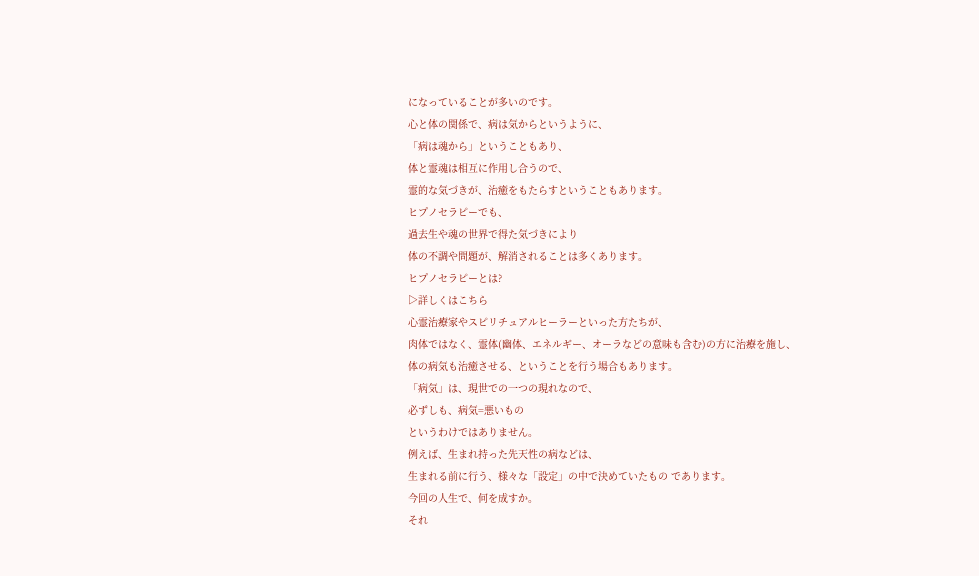になっていることが多いのです。
心と体の関係で、病は気からというように、
「病は魂から」ということもあり、
体と霊魂は相互に作用し合うので、
霊的な気づきが、治癒をもたらすということもあります。
ヒプノセラピーでも、
過去生や魂の世界で得た気づきにより
体の不調や問題が、解消されることは多くあります。
ヒプノセラピーとは?
▷詳しくはこちら
心霊治療家やスピリチュアルヒーラーといった方たちが、
肉体ではなく、霊体(幽体、エネルギー、オーラなどの意味も含む)の方に治療を施し、
体の病気も治癒させる、ということを行う場合もあります。
「病気」は、現世での一つの現れなので、
必ずしも、病気=悪いもの
というわけではありません。
例えば、生まれ持った先天性の病などは、
生まれる前に行う、様々な「設定」の中で決めていたもの であります。
今回の人生で、何を成すか。
それ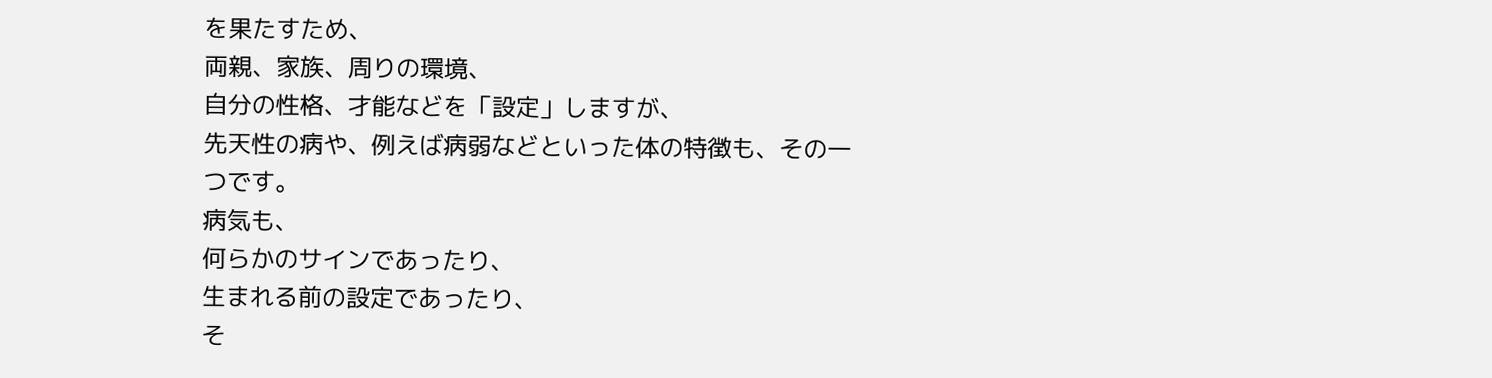を果たすため、
両親、家族、周りの環境、
自分の性格、才能などを「設定」しますが、
先天性の病や、例えば病弱などといった体の特徴も、その一つです。
病気も、
何らかのサインであったり、
生まれる前の設定であったり、
そ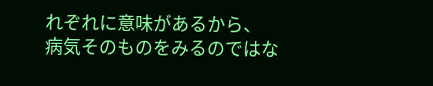れぞれに意味があるから、
病気そのものをみるのではな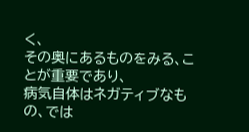く、
その奥にあるものをみる、ことが重要であり、
病気自体はネガティブなもの、では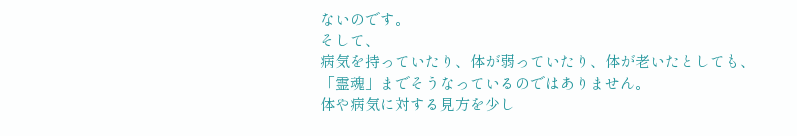ないのです。
そして、
病気を持っていたり、体が弱っていたり、体が老いたとしても、
「霊魂」までそうなっているのではありません。
体や病気に対する見方を少し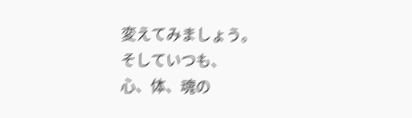変えてみましょう。
そしていつも、
心、体、魂の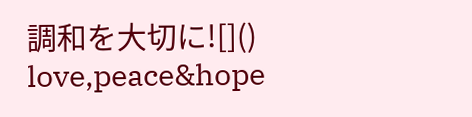調和を大切に![]()
love,peace&hope